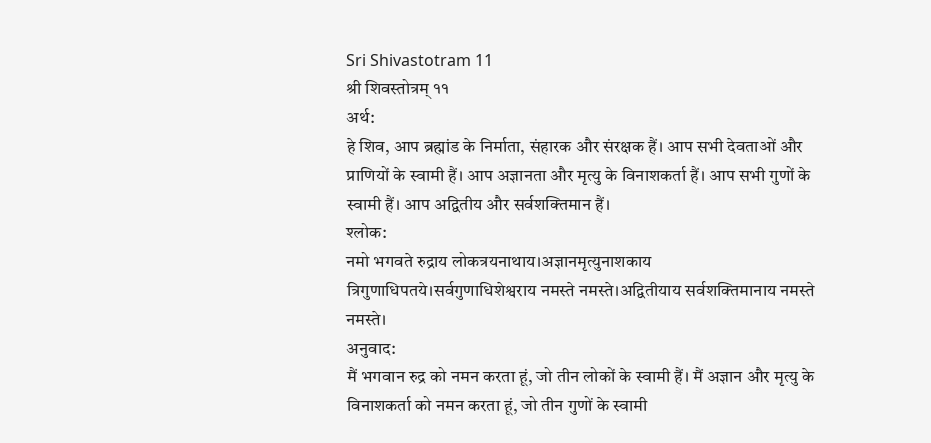Sri Shivastotram 11
श्री शिवस्तोत्रम् ११
अर्थ:
हे शिव, आप ब्रह्मांड के निर्माता, संहारक और संरक्षक हैं। आप सभी देवताओं और प्राणियों के स्वामी हैं। आप अज्ञानता और मृत्यु के विनाशकर्ता हैं। आप सभी गुणों के स्वामी हैं। आप अद्वितीय और सर्वशक्तिमान हैं।
श्लोक:
नमो भगवते रुद्राय लोकत्रयनाथाय।अज्ञानमृत्युनाशकाय त्रिगुणाधिपतये।सर्वगुणाधिशेश्वराय नमस्ते नमस्ते।अद्वितीयाय सर्वशक्तिमानाय नमस्ते नमस्ते।
अनुवाद:
मैं भगवान रुद्र को नमन करता हूं, जो तीन लोकों के स्वामी हैं। मैं अज्ञान और मृत्यु के विनाशकर्ता को नमन करता हूं, जो तीन गुणों के स्वामी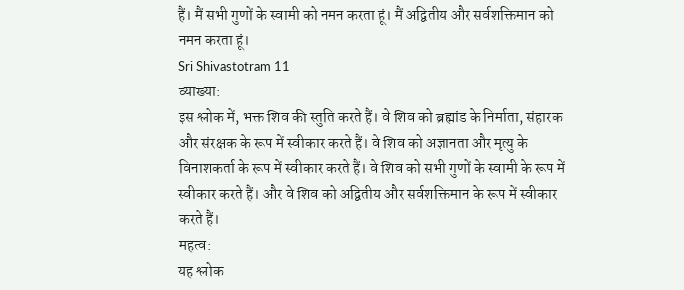हैं। मैं सभी गुणों के स्वामी को नमन करता हूं। मैं अद्वितीय और सर्वशक्तिमान को नमन करता हूं।
Sri Shivastotram 11
व्याख्या:
इस श्लोक में, भक्त शिव की स्तुति करते हैं। वे शिव को ब्रह्मांड के निर्माता, संहारक और संरक्षक के रूप में स्वीकार करते हैं। वे शिव को अज्ञानता और मृत्यु के विनाशकर्ता के रूप में स्वीकार करते हैं। वे शिव को सभी गुणों के स्वामी के रूप में स्वीकार करते हैं। और वे शिव को अद्वितीय और सर्वशक्तिमान के रूप में स्वीकार करते हैं।
महत्व:
यह श्लोक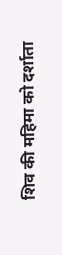शिव की महिमा को दर्शाता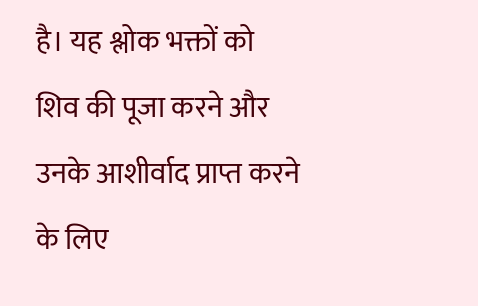है। यह श्लोक भक्तों को शिव की पूजा करने और उनके आशीर्वाद प्राप्त करने के लिए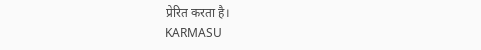प्रेरित करता है।
KARMASU